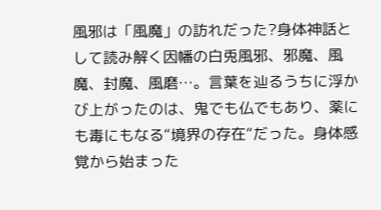風邪は「風魔」の訪れだった?身体神話として読み解く因幡の白兎風邪、邪魔、風魔、封魔、風磨…。言葉を辿るうちに浮かび上がったのは、鬼でも仏でもあり、薬にも毒にもなる“境界の存在”だった。身体感覚から始まった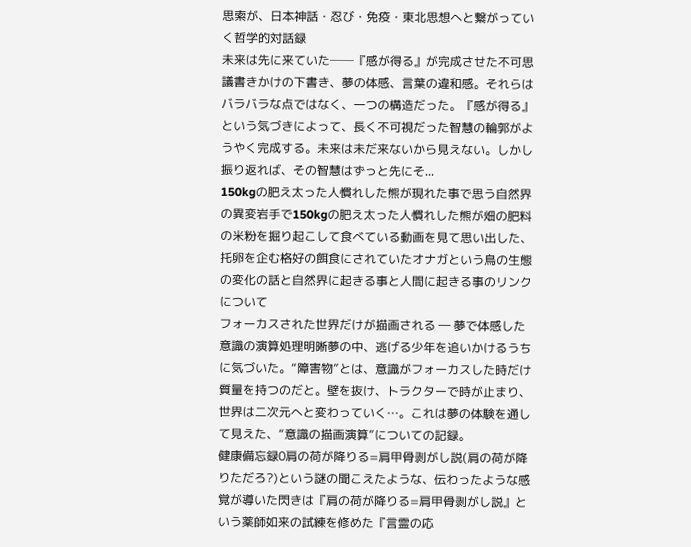思索が、日本神話・忍び・免疫・東北思想へと繋がっていく哲学的対話録
未来は先に来ていた──『感が得る』が完成させた不可思議書きかけの下書き、夢の体感、言葉の違和感。それらはバラバラな点ではなく、一つの構造だった。『感が得る』という気づきによって、長く不可視だった智慧の輪郭がようやく完成する。未来は未だ来ないから見えない。しかし振り返れば、その智慧はずっと先にそ...
150kgの肥え太った人慣れした熊が現れた事で思う自然界の異変岩手で150kgの肥え太った人慣れした熊が畑の肥料の米粉を掘り起こして食べている動画を見て思い出した、托卵を企む格好の餌食にされていたオナガという鳥の生態の変化の話と自然界に起きる事と人間に起きる事のリンクについて
フォーカスされた世界だけが描画される ― 夢で体感した意識の演算処理明晰夢の中、逃げる少年を追いかけるうちに気づいた。“障害物”とは、意識がフォーカスした時だけ質量を持つのだと。壁を抜け、トラクターで時が止まり、世界は二次元へと変わっていく…。これは夢の体験を通して見えた、“意識の描画演算”についての記録。
健康備忘録0肩の荷が降りる=肩甲骨剥がし説(肩の荷が降りただろ?)という謎の聞こえたような、伝わったような感覚が導いた閃きは『肩の荷が降りる=肩甲骨剥がし説』という薬師如来の試練を修めた『言霊の応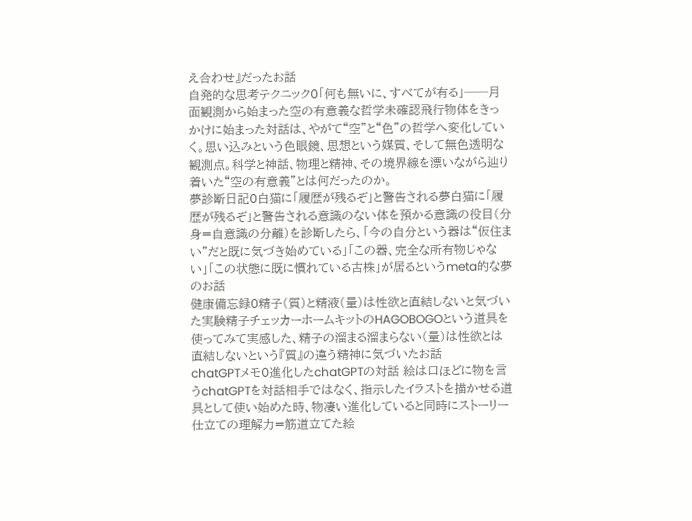え合わせ』だったお話
自発的な思考テクニック0「何も無いに、すべてが有る」──月面観測から始まった空の有意義な哲学未確認飛行物体をきっかけに始まった対話は、やがて“空”と“色”の哲学へ変化していく。思い込みという色眼鏡、思想という媒質、そして無色透明な観測点。科学と神話、物理と精神、その境界線を漂いながら辿り着いた“空の有意義”とは何だったのか。
夢診断日記0白猫に「履歴が残るぞ」と警告される夢白猫に「履歴が残るぞ」と警告される意識のない体を預かる意識の役目(分身=自意識の分離)を診断したら、「今の自分という器は“仮住まい”だと既に気づき始めている」「この器、完全な所有物じゃない」「この状態に既に慣れている古株」が居るというmeta的な夢のお話
健康備忘録0精子(質)と精液(量)は性欲と直結しないと気づいた実験精子チェッカーホームキットのHAGOBOGOという道具を使ってみて実感した、精子の溜まる溜まらない(量)は性欲とは直結しないという『質』の違う精神に気づいたお話
chatGPTメモ0進化したchatGPTの対話 絵は口ほどに物を言うchatGPTを対話相手ではなく、指示したイラストを描かせる道具として使い始めた時、物凄い進化していると同時にストーリー仕立ての理解力=筋道立てた絵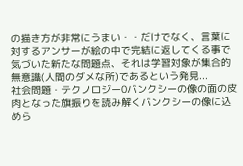の描き方が非常にうまい・・だけでなく、言葉に対するアンサーが絵の中で完結に返してくる事で気づいた新たな問題点、それは学習対象が集合的無意識(人間のダメな所)であるという発見...
社会問題・テクノロジー0バンクシーの像の面の皮肉となった旗振りを読み解くバンクシーの像に込めら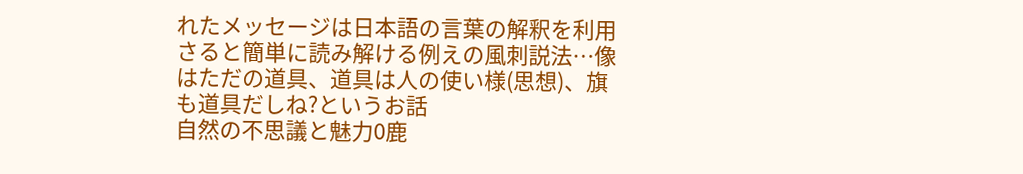れたメッセージは日本語の言葉の解釈を利用さると簡単に読み解ける例えの風刺説法…像はただの道具、道具は人の使い様(思想)、旗も道具だしね?というお話
自然の不思議と魅力0鹿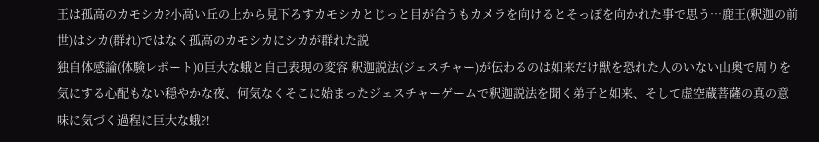王は孤高のカモシカ?小高い丘の上から見下ろすカモシカとじっと目が合うもカメラを向けるとそっぽを向かれた事で思う…鹿王(釈迦の前世)はシカ(群れ)ではなく孤高のカモシカにシカが群れた説
独自体感論(体験レポート)0巨大な蛾と自己表現の変容 釈迦説法(ジェスチャー)が伝わるのは如来だけ獣を恐れた人のいない山奥で周りを気にする心配もない穏やかな夜、何気なくそこに始まったジェスチャーゲームで釈迦説法を聞く弟子と如来、そして虚空蔵菩薩の真の意味に気づく過程に巨大な蛾⁈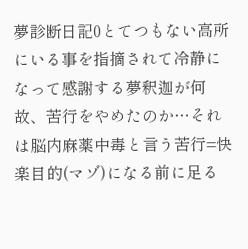夢診断日記0とてつもない高所にいる事を指摘されて冷静になって感謝する夢釈迦が何故、苦行をやめたのか…それは脳内麻薬中毒と言う苦行=快楽目的(マゾ)になる前に足る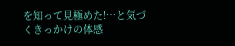を知って見極めた!…と気づくきっかけの体感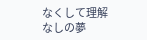なくして理解なしの夢